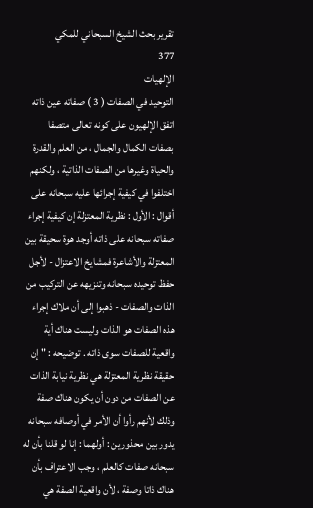تقرير بحث الشيخ السبحاني للمكي
377
الإلهيات
التوحيد في الصفات ( 3 ) صفاته عين ذاته اتفق الإلهيون على كونه تعالى متصفا بصفات الكمال والجمال ، من العلم والقدرة والحياة وغيرها من الصفات الذاتية ، ولكنهم اختلفوا في كيفية إجرائها عليه سبحانه على أقوال : الأول : نظرية المعتزلة إن كيفية إجراء صفاته سبحانه على ذاته أوجد هوة سحيقة بين المعتزلة والأشاعرة فمشايخ الاعتزال - لأجل حفظ توحيده سبحانه وتنزيهه عن التركيب من الذات والصفات - ذهبوا إلى أن ملاك إجراء هذه الصفات هو الذات وليست هناك أية واقعية للصفات سوى ذاته . توضيحه : " إن حقيقة نظرية المعتزلة هي نظرية نيابة الذات عن الصفات من دون أن يكون هناك صفة وذلك لأنهم رأوا أن الأمر في أوصافه سبحانه يدور بين محذورين : أولهما : إنا لو قلنا بأن له سبحانه صفات كالعلم ، وجب الاعتراف بأن هناك ذاتا وصفة ، لأن واقعية الصفة هي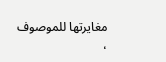مغايرتها للموصوف ،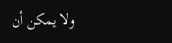ولا يمكن أن